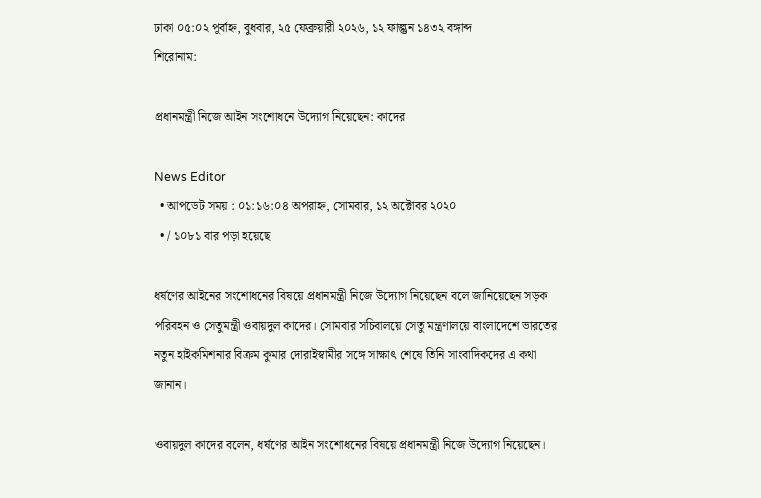ঢাকা ০৫:০২ পূর্বাহ্ন, বুধবার, ২৫ ফেব্রুয়ারী ২০২৬, ১২ ফাল্গুন ১৪৩২ বঙ্গাব্দ
শিরোনাম:

প্রধানমন্ত্রী নিজে আইন সংশোধনে উদ্যোগ নিয়েছেন: কাদের

News Editor
  • আপডেট সময় : ০১:১৬:০৪ অপরাহ্ন, সোমবার, ১২ অক্টোবর ২০২০
  • / ১০৮১ বার পড়া হয়েছে

ধর্ষণের আইনের সংশোধনের বিষয়ে প্রধানমন্ত্রী নিজে উদ্যোগ নিয়েছেন বলে জানিয়েছেন সড়ক পরিবহন ও সেতুমন্ত্রী ওবায়দুল কাদের। সোমবার সচিবালয়ে সেতু মন্ত্রণালয়ে বাংলাদেশে ভারতের নতুন হাইকমিশনার বিক্রম কুমার দোরাইস্বামীর সঙ্গে সাক্ষাৎ শেষে তিনি সাংবাদিকদের এ কথা জানান।

ওবায়দুল কাদের বলেন, ধর্ষণের আইন সংশোধনের বিষয়ে প্রধানমন্ত্রী নিজে উদ্যোগ নিয়েছেন।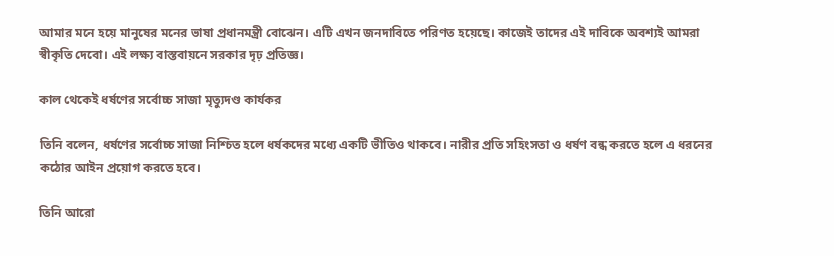আমার মনে হয়ে মানুষের মনের ভাষা প্রধানমন্ত্রী বোঝেন। এটি এখন জনদাবিতে পরিণত হয়েছে। কাজেই তাদের এই দাবিকে অবশ্যই আমরা স্বীকৃতি দেবো। এই লক্ষ্য বাস্তবায়নে সরকার দৃঢ় প্রতিজ্ঞ।

কাল থেকেই ধর্ষণের সর্বোচ্চ সাজা মৃত্যুদণ্ড কার্যকর

তিনি বলেন, ধর্ষণের সর্বোচ্চ সাজা নিশ্চিত হলে ধর্ষকদের মধ্যে একটি ভীতিও থাকবে। নারীর প্রতি সহিংসতা ও ধর্ষণ বন্ধ করতে হলে এ ধরনের কঠোর আইন প্রয়োগ করতে হবে।

তিনি আরো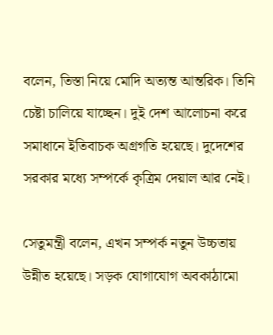বলেন, তিস্তা নিয়ে মোদি অত্যন্ত আন্তরিক। তিনি চেষ্টা চালিয়ে যাচ্ছেন। দুই দেশ আলোচনা করে সমাধানে ইতিবাচক অগ্রগতি হয়েছে। দুদেশের সরকার মধ্যে সম্পর্কে কৃত্রিম দেয়াল আর নেই।

সেতুমন্ত্রী বলেন, এখন সম্পর্ক নতুন উচ্চতায় উন্নীত হয়েছে। সড়ক যোগাযোগ অবকাঠামো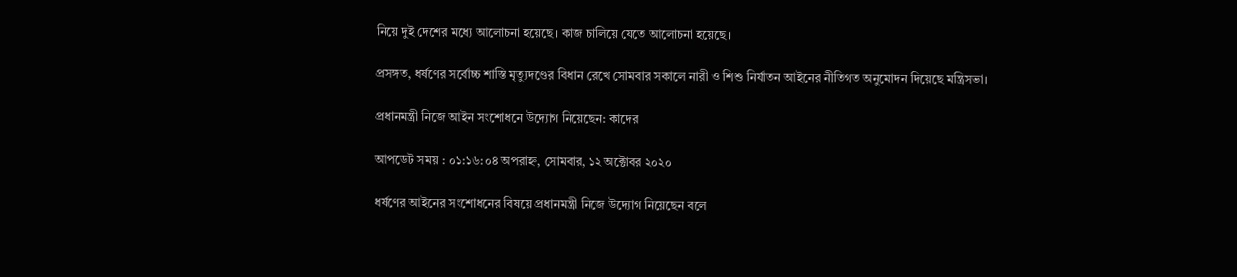নিয়ে দুই দেশের মধ্যে আলোচনা হয়েছে। কাজ চালিয়ে যেতে আলোচনা হয়েছে।

প্রসঙ্গত, ধর্ষণের সর্বোচ্চ শাস্তি মৃত্যুদণ্ডের বিধান রেখে সোমবার সকালে নারী ও শিশু নির্যাতন আইনের নীতিগত অনুমোদন দিয়েছে মন্ত্রিসভা।

প্রধানমন্ত্রী নিজে আইন সংশোধনে উদ্যোগ নিয়েছেন: কাদের

আপডেট সময় : ০১:১৬:০৪ অপরাহ্ন, সোমবার, ১২ অক্টোবর ২০২০

ধর্ষণের আইনের সংশোধনের বিষয়ে প্রধানমন্ত্রী নিজে উদ্যোগ নিয়েছেন বলে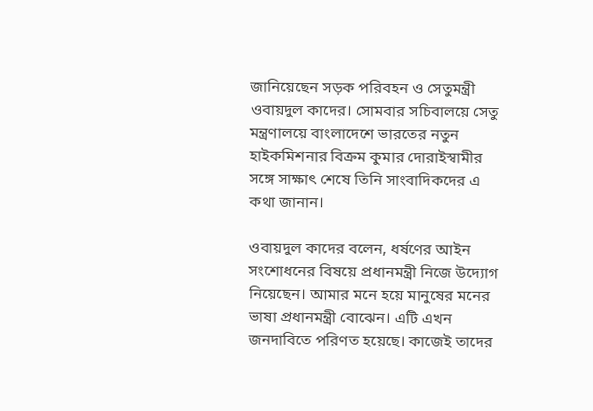জানিয়েছেন সড়ক পরিবহন ও সেতুমন্ত্রী ওবায়দুল কাদের। সোমবার সচিবালয়ে সেতু মন্ত্রণালয়ে বাংলাদেশে ভারতের নতুন হাইকমিশনার বিক্রম কুমার দোরাইস্বামীর সঙ্গে সাক্ষাৎ শেষে তিনি সাংবাদিকদের এ কথা জানান।

ওবায়দুল কাদের বলেন, ধর্ষণের আইন সংশোধনের বিষয়ে প্রধানমন্ত্রী নিজে উদ্যোগ নিয়েছেন। আমার মনে হয়ে মানুষের মনের ভাষা প্রধানমন্ত্রী বোঝেন। এটি এখন জনদাবিতে পরিণত হয়েছে। কাজেই তাদের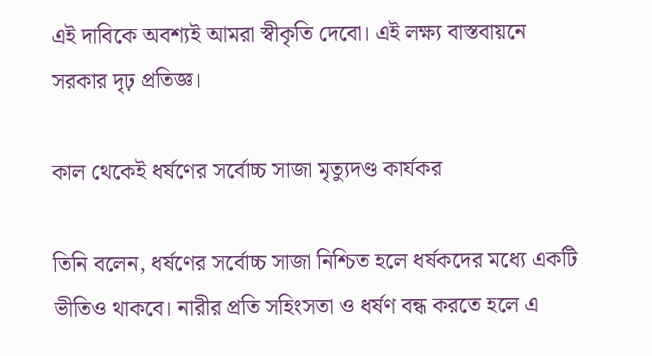এই দাবিকে অবশ্যই আমরা স্বীকৃতি দেবো। এই লক্ষ্য বাস্তবায়নে সরকার দৃঢ় প্রতিজ্ঞ।

কাল থেকেই ধর্ষণের সর্বোচ্চ সাজা মৃত্যুদণ্ড কার্যকর

তিনি বলেন, ধর্ষণের সর্বোচ্চ সাজা নিশ্চিত হলে ধর্ষকদের মধ্যে একটি ভীতিও থাকবে। নারীর প্রতি সহিংসতা ও ধর্ষণ বন্ধ করতে হলে এ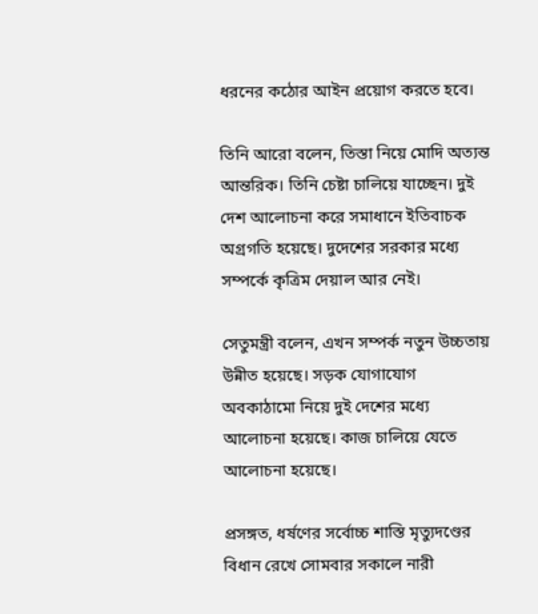ধরনের কঠোর আইন প্রয়োগ করতে হবে।

তিনি আরো বলেন, তিস্তা নিয়ে মোদি অত্যন্ত আন্তরিক। তিনি চেষ্টা চালিয়ে যাচ্ছেন। দুই দেশ আলোচনা করে সমাধানে ইতিবাচক অগ্রগতি হয়েছে। দুদেশের সরকার মধ্যে সম্পর্কে কৃত্রিম দেয়াল আর নেই।

সেতুমন্ত্রী বলেন, এখন সম্পর্ক নতুন উচ্চতায় উন্নীত হয়েছে। সড়ক যোগাযোগ অবকাঠামো নিয়ে দুই দেশের মধ্যে আলোচনা হয়েছে। কাজ চালিয়ে যেতে আলোচনা হয়েছে।

প্রসঙ্গত, ধর্ষণের সর্বোচ্চ শাস্তি মৃত্যুদণ্ডের বিধান রেখে সোমবার সকালে নারী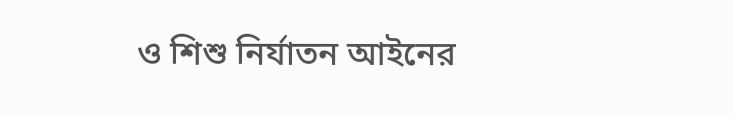ও শিশু নির্যাতন আইনের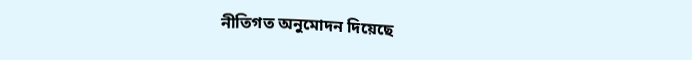নীতিগত অনুমোদন দিয়েছে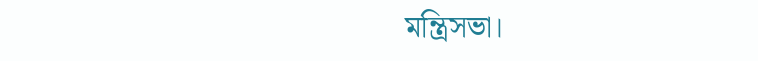মন্ত্রিসভা।